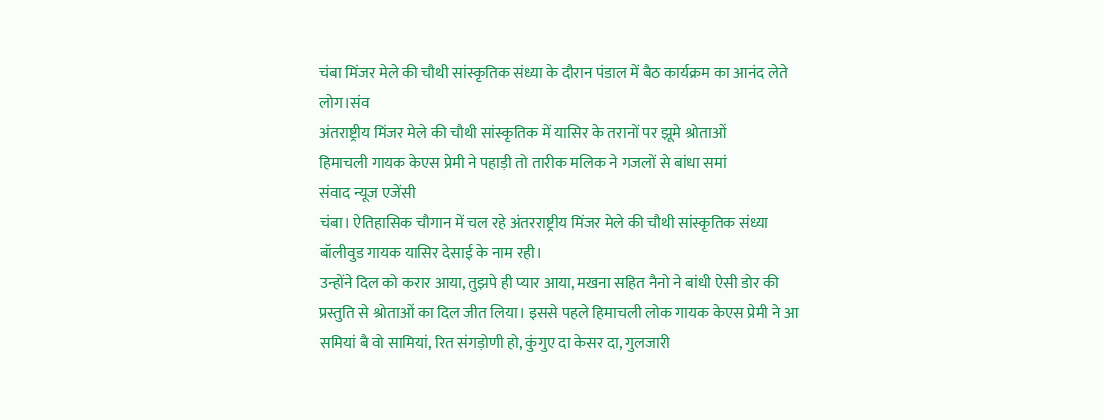चंबा मिंजर मेले की चौथी सांस्कृतिक संध्या के दौरान पंडाल में बैठ कार्यक्रम का आनंद लेते लोग।संव
अंतराष्ट्रीय मिंजर मेले की चौथी सांस्कृतिक में यासिर के तरानों पर झूमे श्रोताओं
हिमाचली गायक केएस प्रेमी ने पहाड़ी तो तारीक मलिक ने गजलों से बांधा समां
संवाद न्यूज एजेंसी
चंबा। ऐतिहासिक चौगान में चल रहे अंतरराष्ट्रीय मिंजर मेले की चौथी सांस्कृतिक संध्या बॉलीवुड गायक यासिर देसाई के नाम रही।
उन्होंने दिल को करार आया, तुझपे ही प्यार आया, मखना सहित नैनो ने बांधी ऐसी डोर की प्रस्तुति से श्रोताओं का दिल जीत लिया। इससे पहले हिमाचली लोक गायक केएस प्रेमी ने आ समियां बै वो सामियां, रित संगड़ोणी हो, कुंगुए दा केसर दा, गुलजारी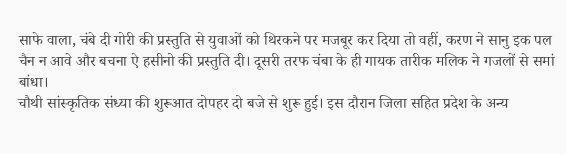साफे वाला, चंबे दी गोरी की प्रस्तुति से युवाओं को थिरकने पर मजबूर कर दिया तो वहीं, करण ने सानु इक पल चैन न आवे और बचना ऐ हसीनो की प्रस्तुति दी। दूसरी तरफ चंबा के ही गायक तारीक मलिक ने गजलों से समां बांधा।
चौथी सांस्कृतिक संध्या की शुरूआत दोपहर दो बजे से शुरू हुई। इस दौरान जिला सहित प्रदेश के अन्य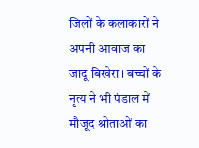जिलों के कलाकारों ने अपनी आवाज का जादू बिखेरा। बच्चों के नृत्य ने भी पंडाल में मौजूद श्रोताओं का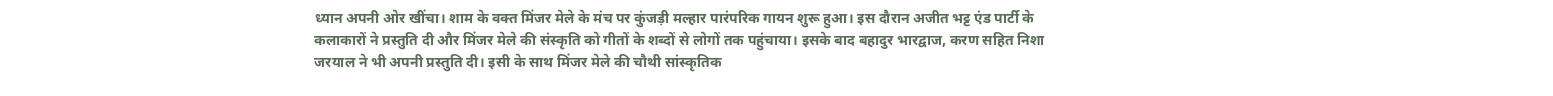ध्यान अपनी ओर खींचा। शाम के वक्त मिंजर मेले के मंच पर कुंजड़ी मल्हार पारंपरिक गायन शुरू हुआ। इस दौरान अजीत भट्ट एंड पार्टी के कलाकारों ने प्रस्तुति दी और मिंजर मेले की संस्कृति को गीतों के शब्दों से लोगों तक पहुंचाया। इसके बाद बहादुर भारद्वाज, करण सहित निशा जरयाल ने भी अपनी प्रस्तुति दी। इसी के साथ मिंजर मेले की चौथी सांस्कृतिक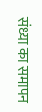संध्या का समापन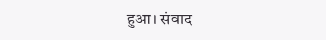हुआ। संवाद